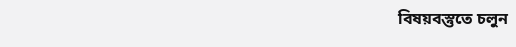বিষয়বস্তুতে চলুন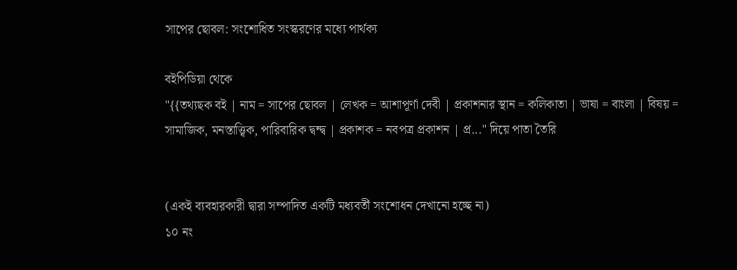সাপের ছোবল: সংশোধিত সংস্করণের মধ্যে পার্থক্য

বইপিডিয়া থেকে
"{{তথ্যছক বই | নাম = সাপের ছোবল | লেখক = আশাপূর্ণা দেবী | প্রকাশনার স্থান = কলিকাতা | ভাষা = বাংলা | বিষয় = সামাজিক, মনস্তাত্ত্বিক, পারিবারিক দ্বন্দ্ব | প্রকাশক = নবপত্র প্রকাশন | প্র..." দিয়ে পাতা তৈরি


(একই ব্যবহারকারী দ্বারা সম্পাদিত একটি মধ্যবর্তী সংশোধন দেখানো হচ্ছে না)
১০ নং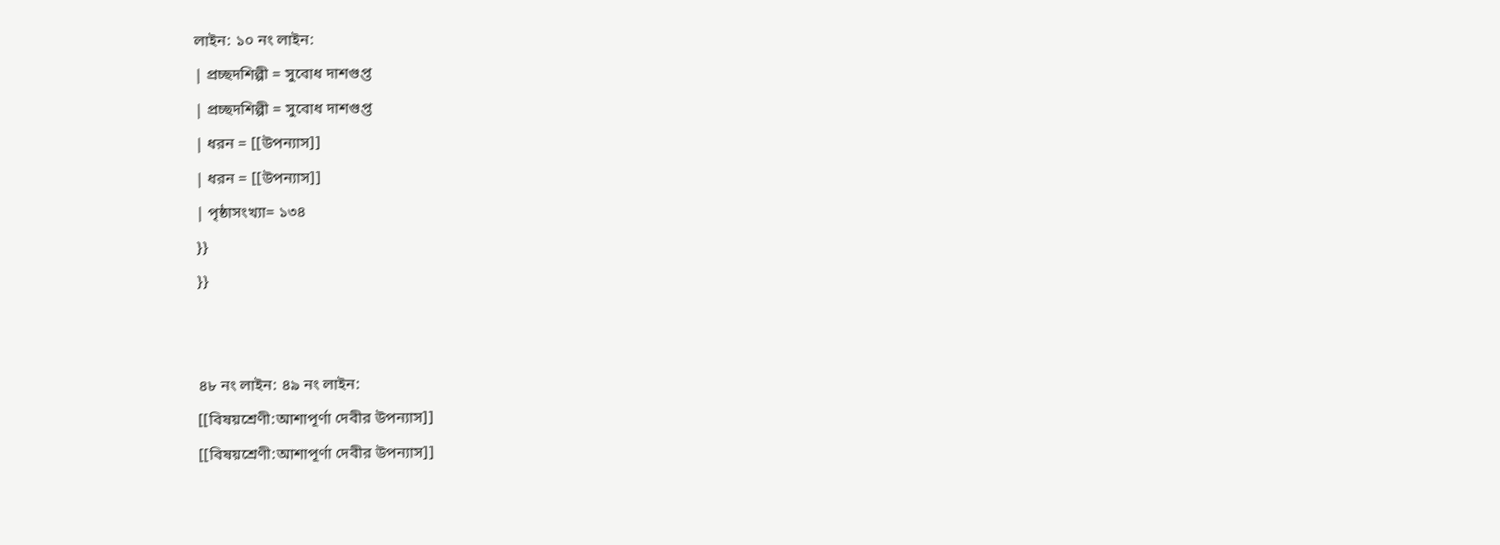লাইন: ১০ নং লাইন:
| প্রচ্ছদশিল্পী = সুবোধ দাশগুপ্ত
| প্রচ্ছদশিল্পী = সুবোধ দাশগুপ্ত
| ধরন = [[উপন্যাস]]
| ধরন = [[উপন্যাস]]
| পৃষ্ঠাসংখ্যা= ১৩৪
}}
}}


৪৮ নং লাইন: ৪৯ নং লাইন:
[[বিষয়শ্রেণী:আশাপূর্ণা দেবীর উপন্যাস]]
[[বিষয়শ্রেণী:আশাপূর্ণা দেবীর উপন্যাস]]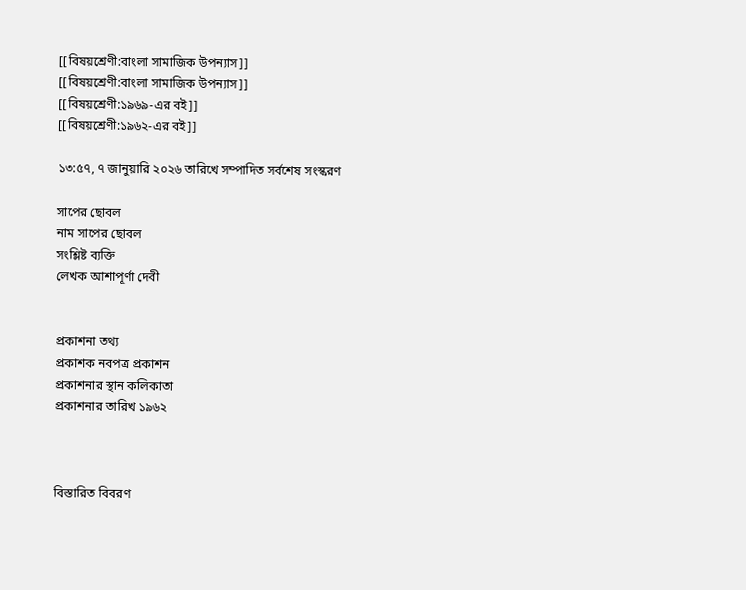[[বিষয়শ্রেণী:বাংলা সামাজিক উপন্যাস]]
[[বিষয়শ্রেণী:বাংলা সামাজিক উপন্যাস]]
[[বিষয়শ্রেণী:১৯৬৯-এর বই]]
[[বিষয়শ্রেণী:১৯৬২-এর বই]]

১৩:৫৭, ৭ জানুয়ারি ২০২৬ তারিখে সম্পাদিত সর্বশেষ সংস্করণ

সাপের ছোবল
নাম সাপের ছোবল
সংশ্লিষ্ট ব্যক্তি
লেখক আশাপূর্ণা দেবী


প্রকাশনা তথ্য
প্রকাশক নবপত্র প্রকাশন
প্রকাশনার স্থান কলিকাতা
প্রকাশনার তারিখ ১৯৬২



বিস্তারিত বিবরণ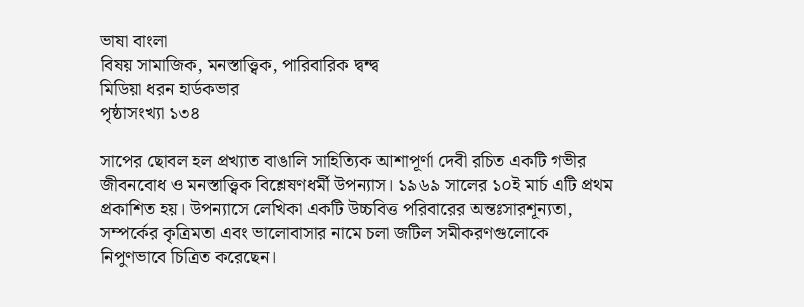ভাষা বাংলা
বিষয় সামাজিক, মনস্তাত্ত্বিক, পারিবারিক দ্বন্দ্ব
মিডিয়া ধরন হার্ডকভার
পৃষ্ঠাসংখ্যা ১৩৪

সাপের ছোবল হল প্রখ্যাত বাঙালি সাহিত্যিক আশাপূর্ণা দেবী রচিত একটি গভীর জীবনবোধ ও মনস্তাত্ত্বিক বিশ্লেষণধর্মী উপন্যাস। ১৯৬৯ সালের ১০ই মার্চ এটি প্রথম প্রকাশিত হয়। উপন্যাসে লেখিকা একটি উচ্চবিত্ত পরিবারের অন্তঃসারশূন্যতা, সম্পর্কের কৃত্রিমতা এবং ভালোবাসার নামে চলা জটিল সমীকরণগুলোকে নিপুণভাবে চিত্রিত করেছেন।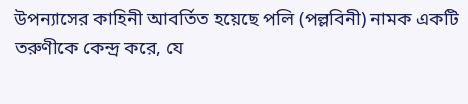উপন্যাসের কাহিনী আবর্তিত হয়েছে পলি (পল্লবিনী) নামক একটি তরুণীকে কেন্দ্র করে, যে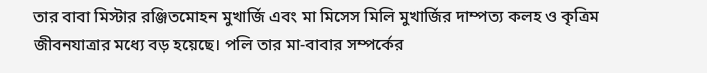তার বাবা মিস্টার রঞ্জিতমোহন মুখার্জি এবং মা মিসেস মিলি মুখার্জির দাম্পত্য কলহ ও কৃত্রিম জীবনযাত্রার মধ্যে বড় হয়েছে। পলি তার মা-বাবার সম্পর্কের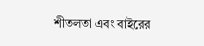শীতলতা এবং বাইরের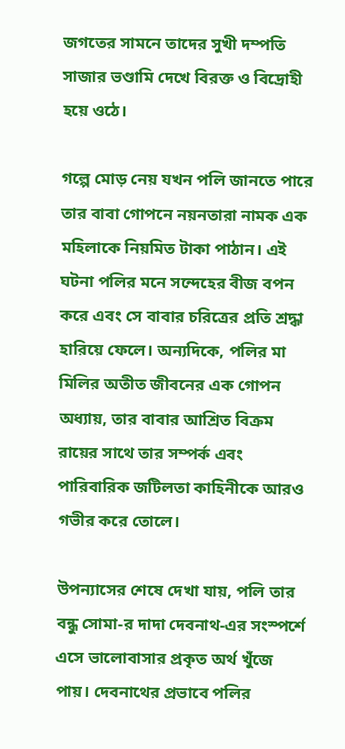জগতের সামনে তাদের সুখী দম্পতি সাজার ভণ্ডামি দেখে বিরক্ত ও বিদ্রোহী হয়ে ওঠে।

গল্পে মোড় নেয় যখন পলি জানতে পারে তার বাবা গোপনে নয়নতারা নামক এক মহিলাকে নিয়মিত টাকা পাঠান। এই ঘটনা পলির মনে সন্দেহের বীজ বপন করে এবং সে বাবার চরিত্রের প্রতি শ্রদ্ধা হারিয়ে ফেলে। অন্যদিকে, পলির মা মিলির অতীত জীবনের এক গোপন অধ্যায়, তার বাবার আশ্রিত বিক্রম রায়ের সাথে তার সম্পর্ক এবং পারিবারিক জটিলতা কাহিনীকে আরও গভীর করে তোলে।

উপন্যাসের শেষে দেখা যায়, পলি তার বন্ধু সোমা-র দাদা দেবনাথ-এর সংস্পর্শে এসে ভালোবাসার প্রকৃত অর্থ খুঁজে পায়। দেবনাথের প্রভাবে পলির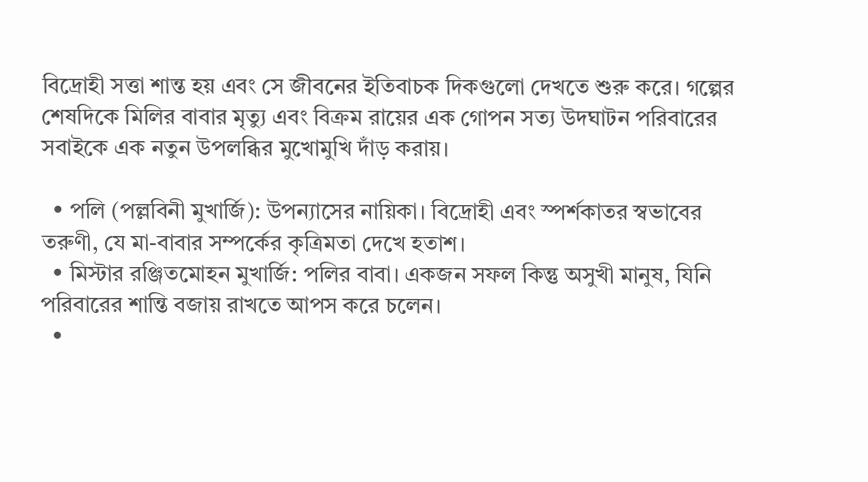বিদ্রোহী সত্তা শান্ত হয় এবং সে জীবনের ইতিবাচক দিকগুলো দেখতে শুরু করে। গল্পের শেষদিকে মিলির বাবার মৃত্যু এবং বিক্রম রায়ের এক গোপন সত্য উদঘাটন পরিবারের সবাইকে এক নতুন উপলব্ধির মুখোমুখি দাঁড় করায়।

  • পলি (পল্লবিনী মুখার্জি): উপন্যাসের নায়িকা। বিদ্রোহী এবং স্পর্শকাতর স্বভাবের তরুণী, যে মা-বাবার সম্পর্কের কৃত্রিমতা দেখে হতাশ।
  • মিস্টার রঞ্জিতমোহন মুখার্জি: পলির বাবা। একজন সফল কিন্তু অসুখী মানুষ, যিনি পরিবারের শান্তি বজায় রাখতে আপস করে চলেন।
  •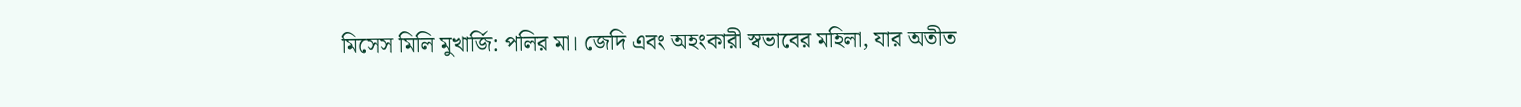মিসেস মিলি মুখার্জি: পলির মা। জেদি এবং অহংকারী স্বভাবের মহিলা, যার অতীত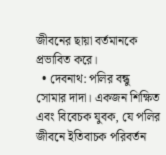জীবনের ছায়া বর্তমানকে প্রভাবিত করে।
  • দেবনাথ: পলির বন্ধু সোমার দাদা। একজন শিক্ষিত এবং বিবেচক যুবক, যে পলির জীবনে ইতিবাচক পরিবর্তন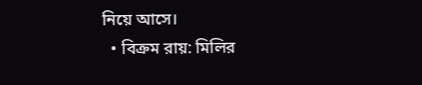নিয়ে আসে।
  • বিক্রম রায়: মিলির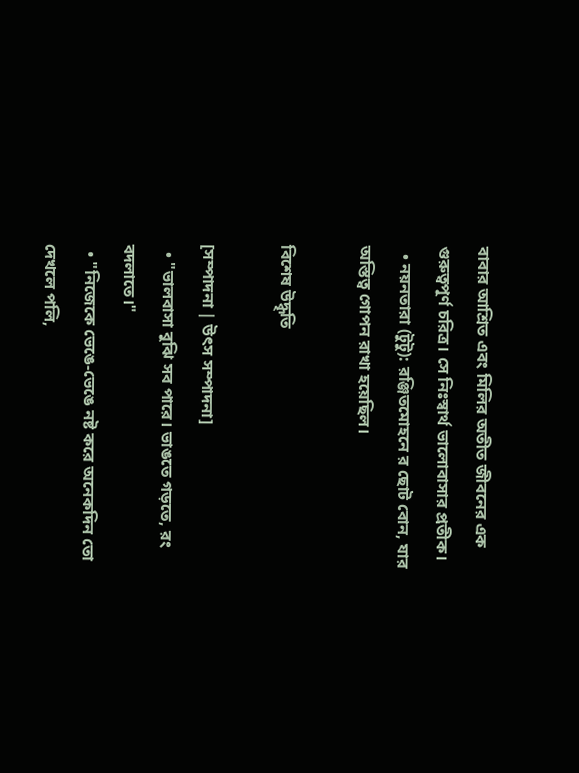বাবার আশ্রিত এবং মিলির অতীত জীবনের এক গুরুত্বপূর্ণ চরিত্র। সে নিঃস্বার্থ ভালোবাসার প্রতীক।
  • নয়নতারা (টুটু): রঞ্জিতমোহনে র ছোট বোন, যার অস্তিত্ব গোপন রাখা হয়েছিল।

বিশেষ উদ্ধৃতি

[সম্পাদনা | উৎস সম্পাদনা]
  • "ভালবাসা বুঝি সব পারে। ভাঙতে গড়তে, রং বদলাতে।"
  • "নিজেকে ভেঙে-ভেঙে নষ্ট করে অনেকদিন তো দেখলে পলি,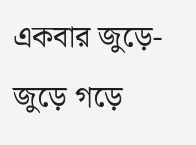একবার জুড়ে-জুড়ে গড়ে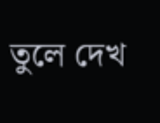তুলে দেখ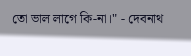তো ভাল লাগে কি-না।" - দেবনাথ